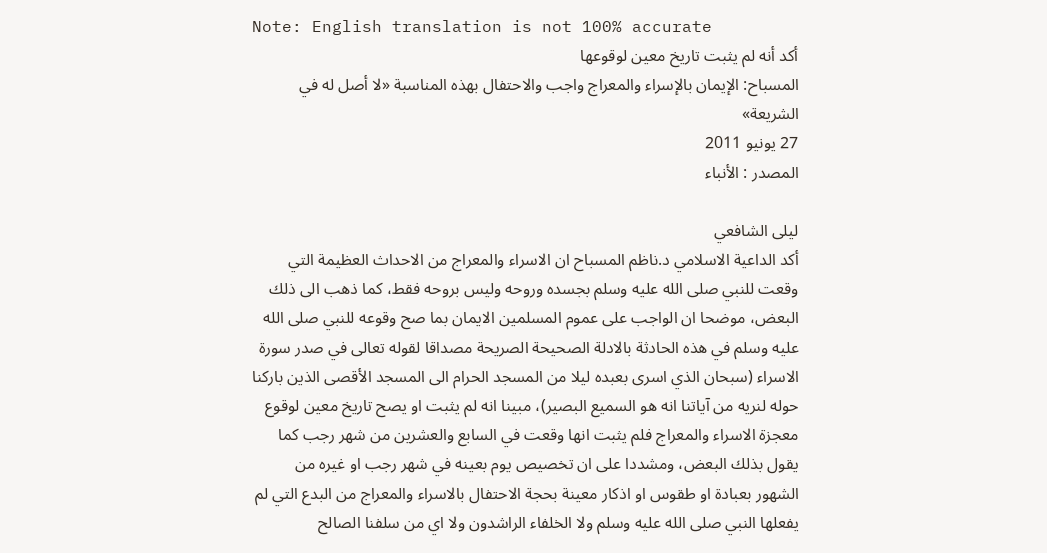Note: English translation is not 100% accurate
أكد أنه لم يثبت تاريخ معين لوقوعها
المسباح: الإيمان بالإسراء والمعراج واجب والاحتفال بهذه المناسبة «لا أصل له في الشريعة»
27 يونيو 2011
المصدر : الأنباء

ليلى الشافعي
أكد الداعية الاسلامي د.ناظم المسباح ان الاسراء والمعراج من الاحداث العظيمة التي وقعت للنبي صلى الله عليه وسلم بجسده وروحه وليس بروحه فقط، كما ذهب الى ذلك البعض، موضحا ان الواجب على عموم المسلمين الايمان بما صح وقوعه للنبي صلى الله عليه وسلم في هذه الحادثة بالادلة الصحيحة الصريحة مصداقا لقوله تعالى في صدر سورة الاسراء (سبحان الذي اسرى بعبده ليلا من المسجد الحرام الى المسجد الأقصى الذين باركنا حوله لنريه من آياتنا انه هو السميع البصير)، مبينا انه لم يثبت او يصح تاريخ معين لوقوع معجزة الاسراء والمعراج فلم يثبت انها وقعت في السابع والعشرين من شهر رجب كما يقول بذلك البعض، ومشددا على ان تخصيص يوم بعينه في شهر رجب او غيره من الشهور بعبادة او طقوس او اذكار معينة بحجة الاحتفال بالاسراء والمعراج من البدع التي لم يفعلها النبي صلى الله عليه وسلم ولا الخلفاء الراشدون ولا اي من سلفنا الصالح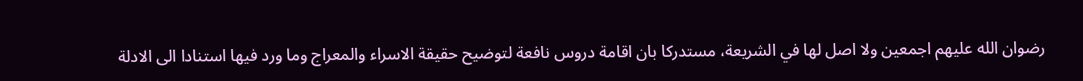رضوان الله عليهم اجمعين ولا اصل لها في الشريعة، مستدركا بان اقامة دروس نافعة لتوضيح حقيقة الاسراء والمعراج وما ورد فيها استنادا الى الادلة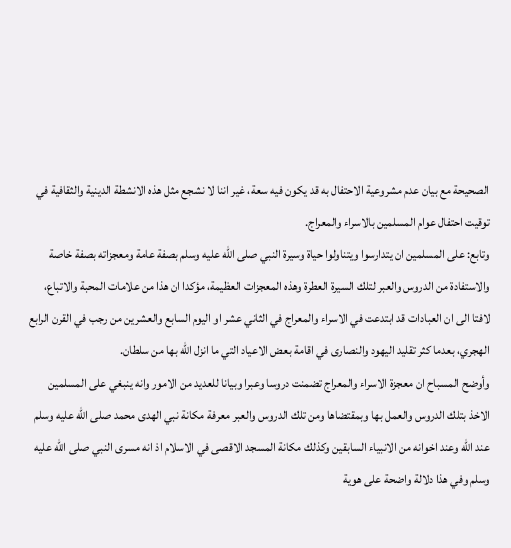الصحيحة مع بيان عدم مشروعية الاحتفال به قد يكون فيه سعة، غير اننا لا نشجع مثل هذه الانشطة الدينية والثقافية في توقيت احتفال عوام المسلمين بالاسراء والمعراج.
وتابع: على المسلمين ان يتدارسوا ويتناولوا حياة وسيرة النبي صلى الله عليه وسلم بصفة عامة ومعجزاته بصفة خاصة والاستفادة من الدروس والعبر لتلك السيرة العطرة وهذه المعجزات العظيمة، مؤكدا ان هذا من علامات المحبة والاتباع، لافتا الى ان العبادات قد ابتدعت في الاسراء والمعراج في الثاني عشر او اليوم السابع والعشرين من رجب في القرن الرابع الهجري، بعدما كثر تقليد اليهود والنصارى في اقامة بعض الاعياد التي ما انزل الله بها من سلطان.
وأوضح المسباح ان معجزة الاسراء والمعراج تضمنت دروسا وعبرا وبيانا للعديد من الامور وانه ينبغي على المسلمين الاخذ بتلك الدروس والعمل بها وبمقتضاها ومن تلك الدروس والعبر معرفة مكانة نبي الهدى محمد صلى الله عليه وسلم عند الله وعند اخوانه من الانبياء السابقين وكذلك مكانة المسجد الاقصى في الاسلام اذ انه مسرى النبي صلى الله عليه وسلم وفي هذا دلالة واضحة على هوية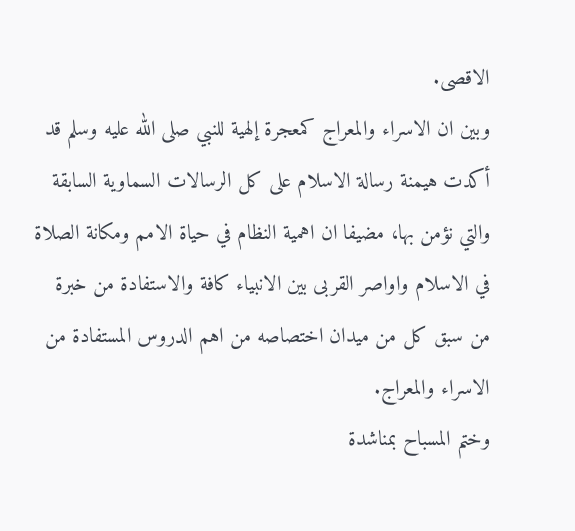الاقصى.
وبين ان الاسراء والمعراج كمعجرة إلهية للنبي صلى الله عليه وسلم قد أكدت هيمنة رسالة الاسلام على كل الرسالات السماوية السابقة والتي نؤمن بها، مضيفا ان اهمية النظام في حياة الامم ومكانة الصلاة في الاسلام واواصر القربى بين الانبياء كافة والاستفادة من خبرة من سبق كل من ميدان اختصاصه من اهم الدروس المستفادة من الاسراء والمعراج.
وختم المسباح بمناشدة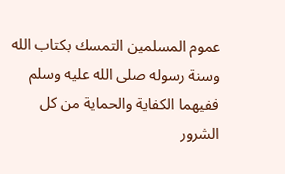عموم المسلمين التمسك بكتاب الله وسنة رسوله صلى الله عليه وسلم ففيهما الكفاية والحماية من كل الشرور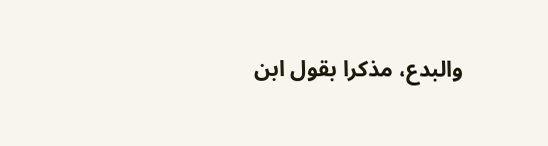والبدع، مذكرا بقول ابن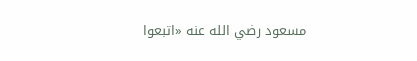مسعود رضي الله عنه «اتبعوا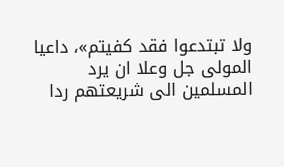ولا تبتدعوا فقد كفيتم»، داعيا المولى جل وعلا ان يرد المسلمين الى شريعتهم ردا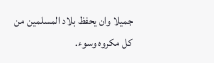جميلا وان يحفظ بلاد المسلمين من كل مكروه وسوء.